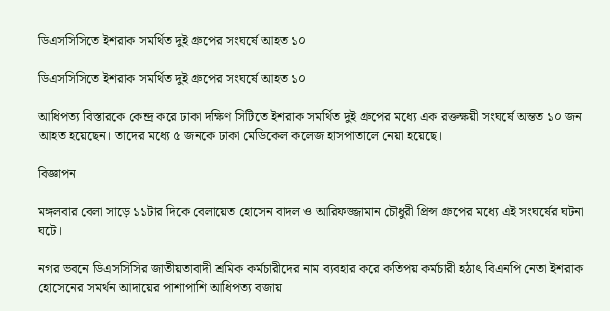ডিএসসিসিতে ইশরাক সমর্থিত দুই গ্রুপের সংঘর্ষে আহত ১০

ডিএসসিসিতে ইশরাক সমর্থিত দুই গ্রুপের সংঘর্ষে আহত ১০

আধিপত্য বিস্তারকে কেন্দ্র করে ঢাকা দক্ষিণ সিটিতে ইশরাক সমর্থিত দুই গ্রুপের মধ্যে এক রক্তক্ষয়ী সংঘর্ষে অন্তত ১০ জন আহত হয়েছেন। তাদের মধ্যে ৫ জনকে ঢাকা মেডিকেল কলেজ হাসপাতালে নেয়া হয়েছে।

বিজ্ঞাপন

মঙ্গলবার বেলা সাড়ে ১১টার দিকে বেলায়েত হোসেন বাদল ও আরিফজ্জামান চৌধুরী প্রিন্স গ্রুপের মধ্যে এই সংঘর্ষের ঘটনা ঘটে।

নগর ভবনে ডিএসসিসির জাতীয়তাবাদী শ্রমিক কর্মচারীদের নাম ব্যবহার করে কতিপয় কর্মচারী হঠাৎ বিএনপি নেতা ইশরাক হোসেনের সমর্থন আদায়ের পাশাপাশি আধিপত্য বজায়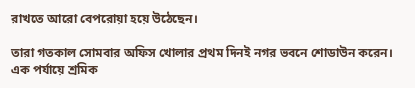রাখতে আরো বেপরোয়া হয়ে উঠেছেন।

তারা গতকাল সোমবার অফিস খোলার প্রথম দিনই নগর ভবনে শোডাউন করেন। এক পর্যায়ে শ্রমিক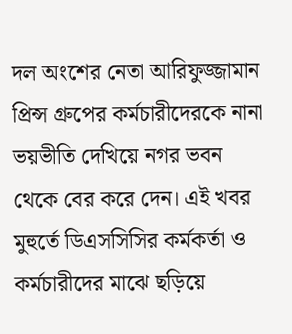দল অংশের নেতা আরিফুজ্জামান প্রিন্স গ্রুপের কর্মচারীদেরকে নানা ভয়ভীতি দেখিয়ে নগর ভবন থেকে বের করে দেন। এই খবর মুহুর্তে ডিএসসিসির কর্মকর্তা ও কর্মচারীদের মাঝে ছড়িয়ে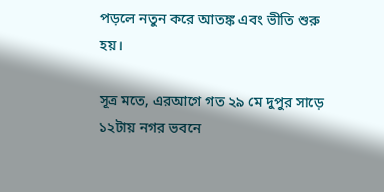পড়লে নতুন করে আতঙ্ক এবং ভীতি শুরু হয়।

সূত্র মতে, এরআগে গত ২৯ মে দুপুর সাড়ে ১২টায় নগর ভবনে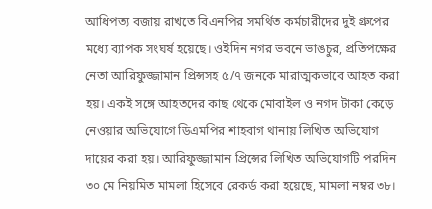আধিপত্য বজায় রাখতে বিএনপির সমর্থিত কর্মচারীদের দুই গ্রুপের মধ্যে ব্যাপক সংঘর্ষ হয়েছে। ওইদিন নগর ভবনে ভাঙচুর, প্রতিপক্ষের নেতা আরিফুজ্জামান প্রিন্সসহ ৫/৭ জনকে মারাত্মকভাবে আহত করা হয়। একই সঙ্গে আহতদের কাছ থেকে মোবাইল ও নগদ টাকা কেড়ে নেওয়ার অভিযোগে ডিএমপির শাহবাগ থানায় লিখিত অভিযোগ দায়ের করা হয়। আরিফুজ্জামান প্রিন্সের লিখিত অভিযোগটি পরদিন ৩০ মে নিয়মিত মামলা হিসেবে রেকর্ড করা হয়েছে, মামলা নম্বর ৩৮।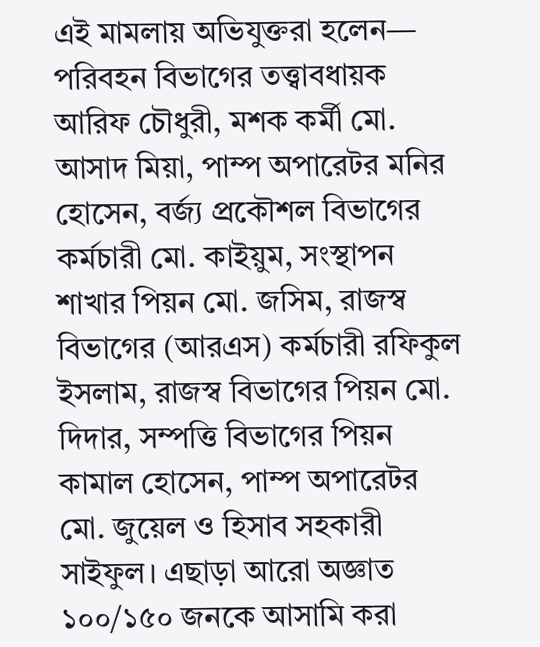এই মামলায় অভিযুক্তরা হলেন— পরিবহন বিভাগের তত্ত্বাবধায়ক আরিফ চৌধুরী, মশক কর্মী মো. আসাদ মিয়া, পাম্প অপারেটর মনির হোসেন, বর্জ্য প্রকৌশল বিভাগের কর্মচারী মো. কাইয়ুম, সংস্থাপন শাখার পিয়ন মো. জসিম, রাজস্ব বিভাগের (আরএস) কর্মচারী রফিকুল ইসলাম, রাজস্ব বিভাগের পিয়ন মো. দিদার, সম্পত্তি বিভাগের পিয়ন কামাল হোসেন, পাম্প অপারেটর মো. জুয়েল ও হিসাব সহকারী সাইফুল। এছাড়া আরো অজ্ঞাত ১০০/১৫০ জনকে আসামি করা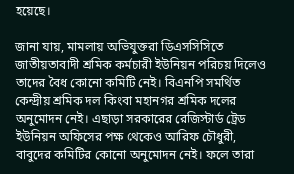হয়েছে।

জানা যায়, মামলায় অভিযুক্তরা ডিএসসিসিতে জাতীয়তাবাদী শ্রমিক কর্মচারী ইউনিয়ন পরিচয় দিলেও তাদের বৈধ কোনো কমিটি নেই। বিএনপি সমর্থিত কেন্দ্রীয় শ্রমিক দল কিংবা মহানগর শ্রমিক দলের অনুমোদন নেই। এছাড়া সরকারের রেজিস্টার্ড ট্রেড ইউনিয়ন অফিসের পক্ষ থেকেও আরিফ চৌধুরী, বাবুদের কমিটির কোনো অনুমোদন নেই। ফলে তারা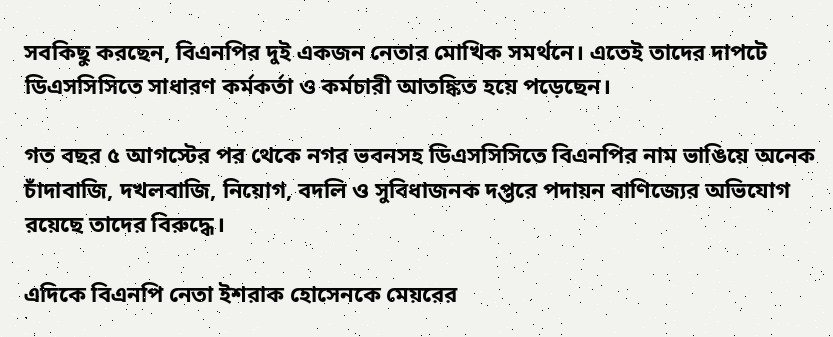সবকিছু করছেন, বিএনপির দুই একজন নেতার মোখিক সমর্থনে। এতেই তাদের দাপটে ডিএসসিসিতে সাধারণ কর্মকর্তা ও কর্মচারী আতঙ্কিত হয়ে পড়েছেন।

গত বছর ৫ আগস্টের পর থেকে নগর ভবনসহ ডিএসসিসিতে বিএনপির নাম ভাঙিয়ে অনেক চাঁদাবাজি, দখলবাজি, নিয়োগ, বদলি ও সুবিধাজনক দপ্তরে পদায়ন বাণিজ্যের অভিযোগ রয়েছে তাদের বিরুদ্ধে।

এদিকে বিএনপি নেতা ইশরাক হোসেনকে মেয়রের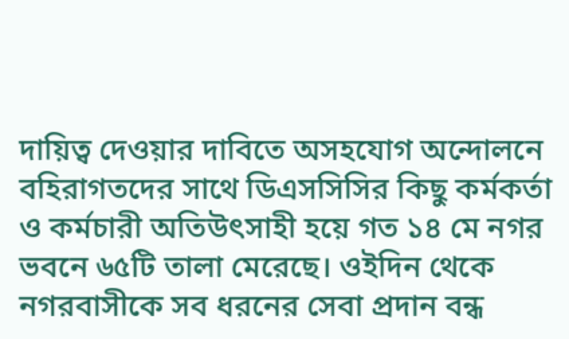দায়িত্ব দেওয়ার দাবিতে অসহযোগ অন্দোলনে বহিরাগতদের সাথে ডিএসসিসির কিছু কর্মকর্তা ও কর্মচারী অতিউৎসাহী হয়ে গত ১৪ মে নগর ভবনে ৬৫টি তালা মেরেছে। ওইদিন থেকে নগরবাসীকে সব ধরনের সেবা প্রদান বন্ধ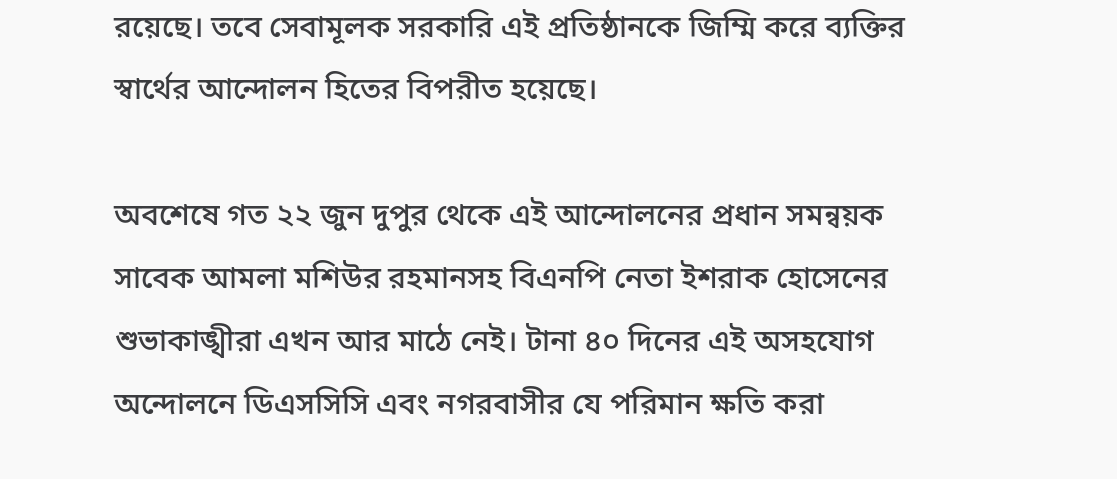রয়েছে। তবে সেবামূলক সরকারি এই প্রতিষ্ঠানকে জিম্মি করে ব্যক্তির স্বার্থের আন্দোলন হিতের বিপরীত হয়েছে।

অবশেষে গত ২২ জুন দুপুর থেকে এই আন্দোলনের প্রধান সমন্বয়ক সাবেক আমলা মশিউর রহমানসহ বিএনপি নেতা ইশরাক হোসেনের শুভাকাঙ্খীরা এখন আর মাঠে নেই। টানা ৪০ দিনের এই অসহযোগ অন্দোলনে ডিএসসিসি এবং নগরবাসীর যে পরিমান ক্ষতি করা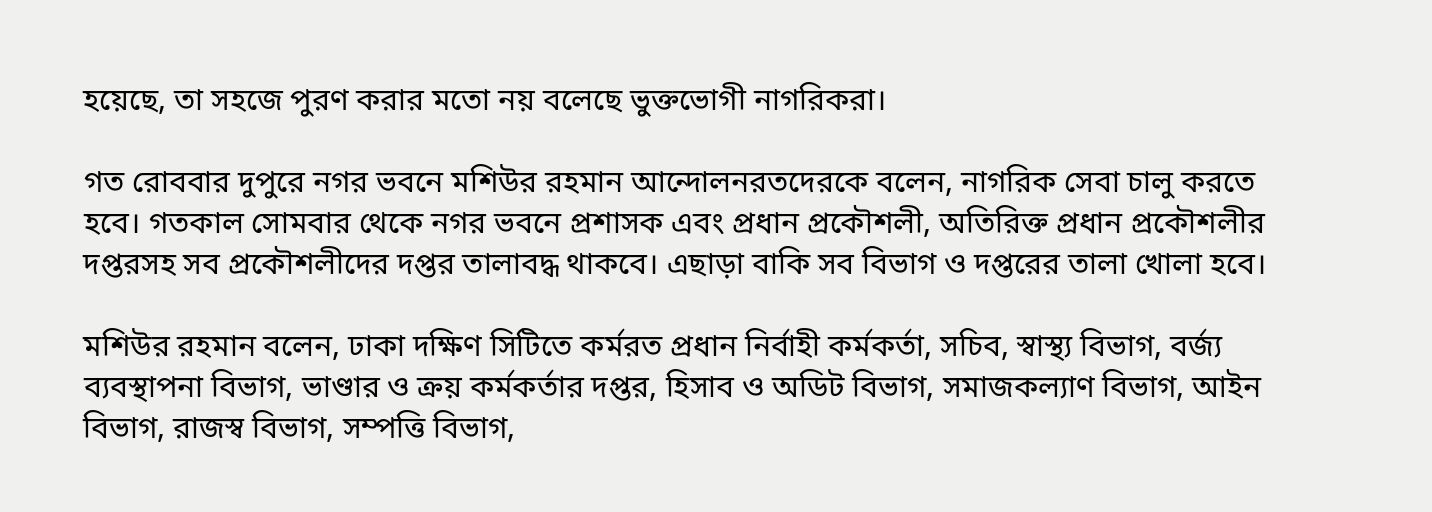হয়েছে, তা সহজে পুরণ করার মতো নয় বলেছে ভুক্তভোগী নাগরিকরা।

গত রোববার দুপুরে নগর ভবনে মশিউর রহমান আন্দোলনরতদেরকে বলেন, নাগরিক সেবা চালু করতে হবে। গতকাল সোমবার থেকে নগর ভবনে প্রশাসক এবং প্রধান প্রকৌশলী, অতিরিক্ত প্রধান প্রকৌশলীর দপ্তরসহ সব প্রকৌশলীদের দপ্তর তালাবদ্ধ থাকবে। এছাড়া বাকি সব বিভাগ ও দপ্তরের তালা খোলা হবে।

মশিউর রহমান বলেন, ঢাকা দক্ষিণ সিটিতে কর্মরত প্রধান নির্বাহী কর্মকর্তা, সচিব, স্বাস্থ্য বিভাগ, বর্জ্য ব্যবস্থাপনা বিভাগ, ভাণ্ডার ও ক্রয় কর্মকর্তার দপ্তর, হিসাব ও অডিট বিভাগ, সমাজকল্যাণ বিভাগ, আইন বিভাগ, রাজস্ব বিভাগ, সম্পত্তি বিভাগ,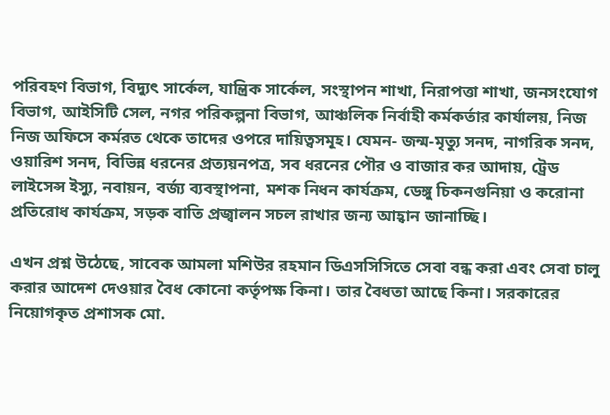পরিবহণ বিভাগ, বিদ্যুৎ সার্কেল, যান্ত্রিক সার্কেল, সংস্থাপন শাখা, নিরাপত্তা শাখা, জনসংযোগ বিভাগ, আইসিটি সেল, নগর পরিকল্পনা বিভাগ, আঞ্চলিক নির্বাহী কর্মকর্তার কার্যালয়, নিজ নিজ অফিসে কর্মরত থেকে তাদের ওপরে দায়িত্বসমূহ। যেমন- জন্ম-মৃত্যু সনদ, নাগরিক সনদ, ওয়ারিশ সনদ, বিভিন্ন ধরনের প্রত্যয়নপত্র, সব ধরনের পৌর ও বাজার কর আদায়, ট্রেড লাইসেন্স ইস্যু, নবায়ন, বর্জ্য ব্যবস্থাপনা, মশক নিধন কার্যক্রম, ডেঙ্গু চিকনগুনিয়া ও করোনা প্রতিরোধ কার্যক্রম, সড়ক বাতি প্রজ্বালন সচল রাখার জন্য আহ্বান জানাচ্ছি।

এখন প্রশ্ন উঠেছে, সাবেক আমলা মশিউর রহমান ডিএসসিসিতে সেবা বন্ধ করা এবং সেবা চালু করার আদেশ দেওয়ার বৈধ কোনো কর্তৃপক্ষ কিনা। তার বৈধতা আছে কিনা। সরকারের নিয়োগকৃত প্রশাসক মো.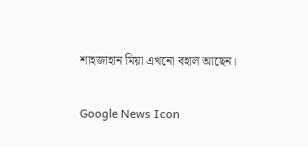শাহজাহান মিয়া এখনো বহাল আছেন।

Google News Icon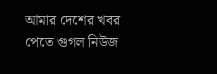আমার দেশের খবর পেতে গুগল নিউজ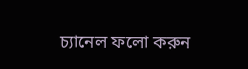চ্যানেল ফলো করুন